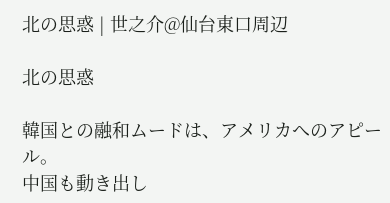北の思惑 | 世之介@仙台東口周辺

北の思惑

韓国との融和ムードは、アメリカへのアピール。
中国も動き出し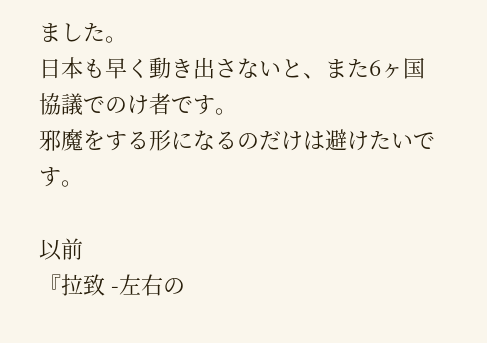ました。
日本も早く動き出さないと、また6ヶ国協議でのけ者です。
邪魔をする形になるのだけは避けたいです。

以前
『拉致 -左右の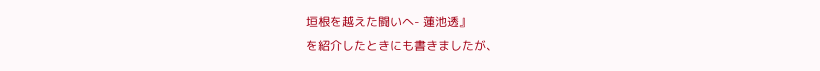垣根を越えた闘いへ- 蓮池透』
を紹介したときにも書きましたが、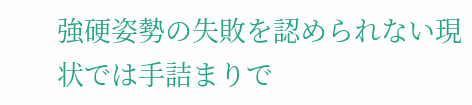強硬姿勢の失敗を認められない現状では手詰まりで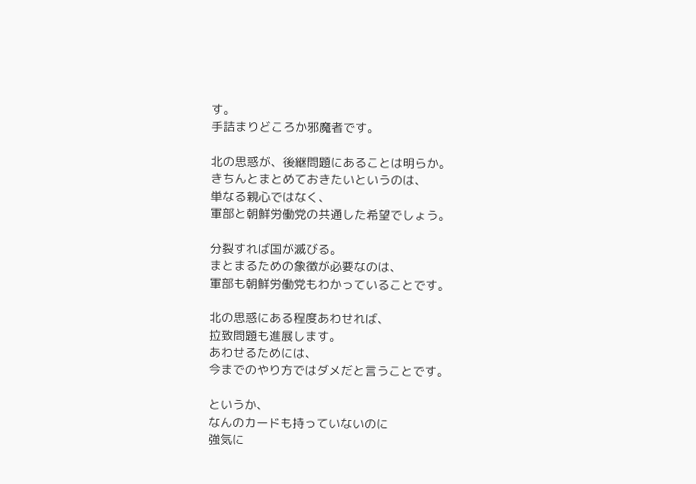す。
手詰まりどころか邪魔者です。

北の思惑が、後継問題にあることは明らか。
きちんとまとめておきたいというのは、
単なる親心ではなく、
軍部と朝鮮労働党の共通した希望でしょう。

分裂すれば国が滅びる。
まとまるための象徴が必要なのは、
軍部も朝鮮労働党もわかっていることです。

北の思惑にある程度あわせれば、
拉致問題も進展します。
あわせるためには、
今までのやり方ではダメだと言うことです。

というか、
なんのカードも持っていないのに
強気に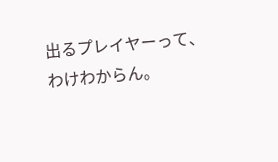出るプレイヤーって、
わけわからん。